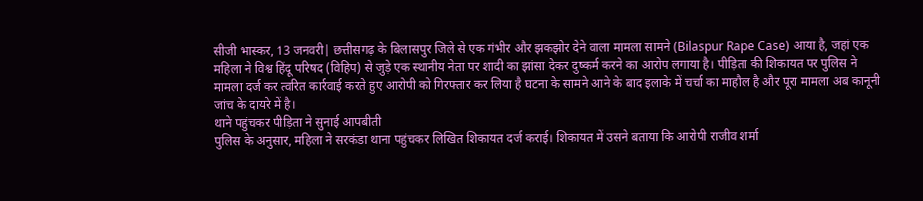सीजी भास्कर, 13 जनवरी| छत्तीसगढ़ के बिलासपुर जिले से एक गंभीर और झकझोर देने वाला मामला सामने (Bilaspur Rape Case) आया है, जहां एक महिला ने विश्व हिंदू परिषद (विहिप) से जुड़े एक स्थानीय नेता पर शादी का झांसा देकर दुष्कर्म करने का आरोप लगाया है। पीड़िता की शिकायत पर पुलिस ने मामला दर्ज कर त्वरित कार्रवाई करते हुए आरोपी को गिरफ्तार कर लिया है घटना के सामने आने के बाद इलाके में चर्चा का माहौल है और पूरा मामला अब कानूनी जांच के दायरे में है।
थाने पहुंचकर पीड़िता ने सुनाई आपबीती
पुलिस के अनुसार, महिला ने सरकंडा थाना पहुंचकर लिखित शिकायत दर्ज कराई। शिकायत में उसने बताया कि आरोपी राजीव शर्मा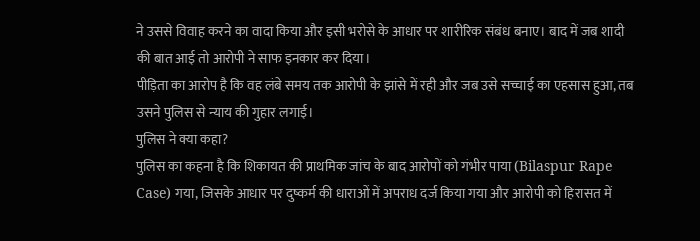ने उससे विवाह करने का वादा किया और इसी भरोसे के आधार पर शारीरिक संबंध बनाए। बाद में जब शादी की बात आई तो आरोपी ने साफ इनकार कर दिया।
पीड़िता का आरोप है कि वह लंबे समय तक आरोपी के झांसे में रही और जब उसे सच्चाई का एहसास हुआ, तब उसने पुलिस से न्याय की गुहार लगाई।
पुलिस ने क्या कहा?
पुलिस का कहना है कि शिकायत की प्राथमिक जांच के बाद आरोपों को गंभीर पाया (Bilaspur Rape Case) गया, जिसके आधार पर दुष्कर्म की धाराओं में अपराध दर्ज किया गया और आरोपी को हिरासत में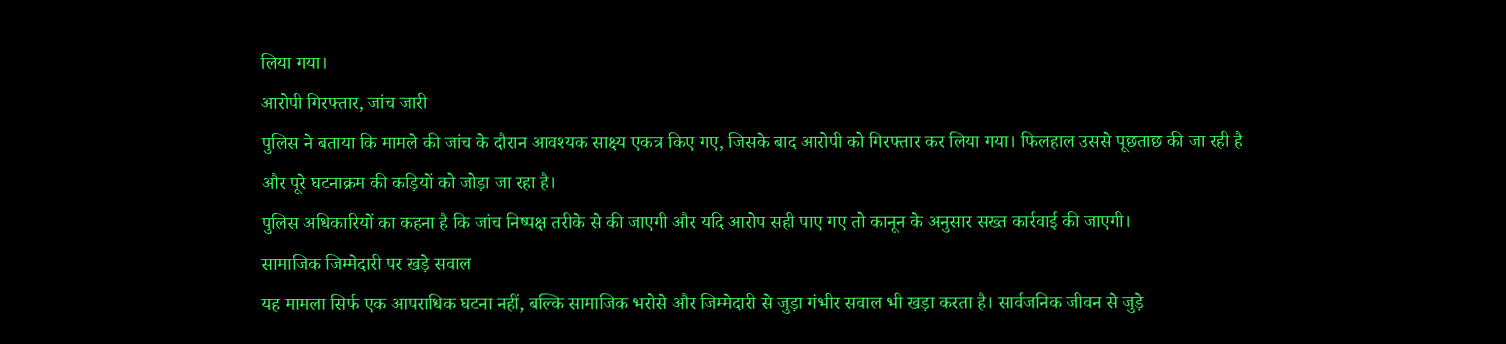लिया गया।
आरोपी गिरफ्तार, जांच जारी
पुलिस ने बताया कि मामले की जांच के दौरान आवश्यक साक्ष्य एकत्र किए गए, जिसके बाद आरोपी को गिरफ्तार कर लिया गया। फिलहाल उससे पूछताछ की जा रही है और पूरे घटनाक्रम की कड़ियों को जोड़ा जा रहा है।
पुलिस अधिकारियों का कहना है कि जांच निष्पक्ष तरीके से की जाएगी और यदि आरोप सही पाए गए तो कानून के अनुसार सख्त कार्रवाई की जाएगी।
सामाजिक जिम्मेदारी पर खड़े सवाल
यह मामला सिर्फ एक आपराधिक घटना नहीं, बल्कि सामाजिक भरोसे और जिम्मेदारी से जुड़ा गंभीर सवाल भी खड़ा करता है। सार्वजनिक जीवन से जुड़े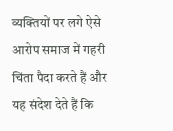व्यक्तियों पर लगे ऐसे आरोप समाज में गहरी चिंता पैदा करते हैं और यह संदेश देते हैं कि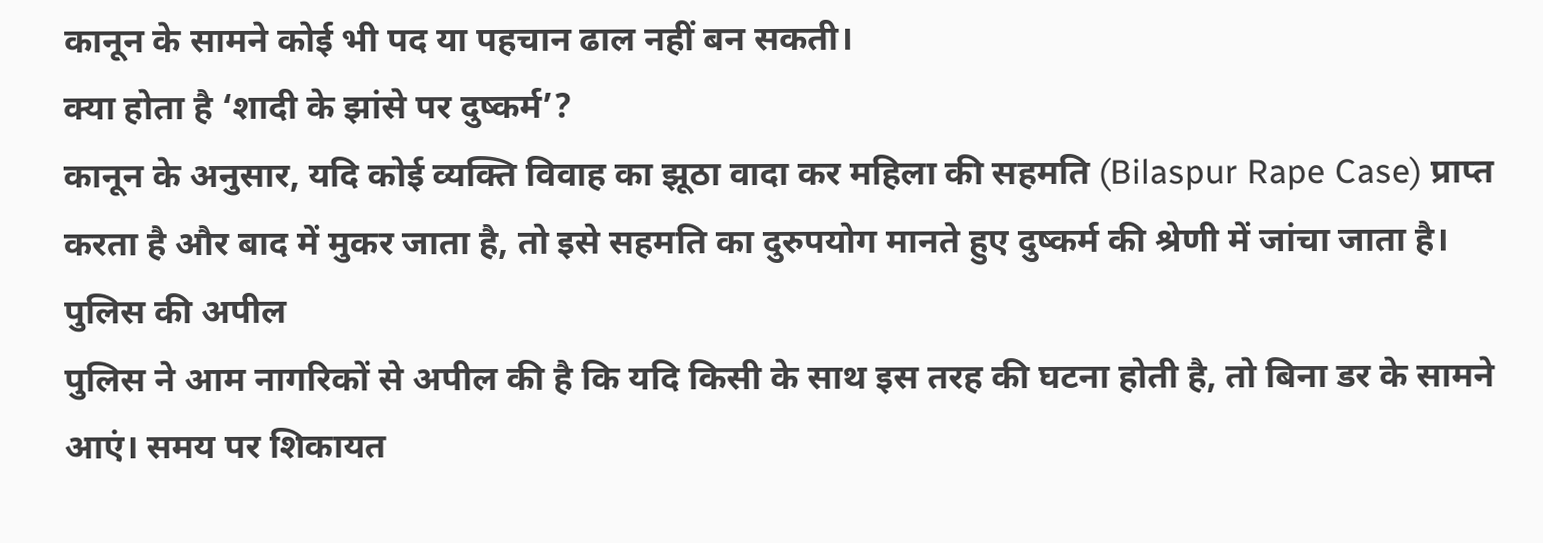कानून के सामने कोई भी पद या पहचान ढाल नहीं बन सकती।
क्या होता है ‘शादी के झांसे पर दुष्कर्म’?
कानून के अनुसार, यदि कोई व्यक्ति विवाह का झूठा वादा कर महिला की सहमति (Bilaspur Rape Case) प्राप्त करता है और बाद में मुकर जाता है, तो इसे सहमति का दुरुपयोग मानते हुए दुष्कर्म की श्रेणी में जांचा जाता है।
पुलिस की अपील
पुलिस ने आम नागरिकों से अपील की है कि यदि किसी के साथ इस तरह की घटना होती है, तो बिना डर के सामने आएं। समय पर शिकायत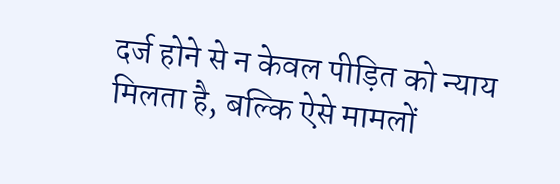दर्ज होने से न केवल पीड़ित को न्याय मिलता है, बल्कि ऐसे मामलों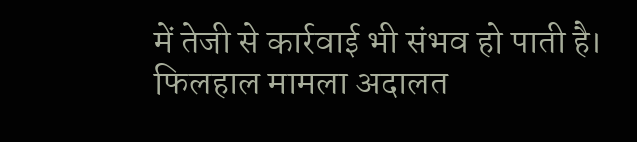में तेजी से कार्रवाई भी संभव हो पाती है। फिलहाल मामला अदालत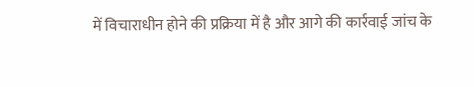में विचाराधीन होने की प्रक्रिया में है और आगे की कार्रवाई जांच के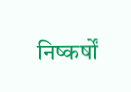निष्कर्षों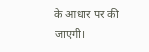के आधार पर की जाएगी।